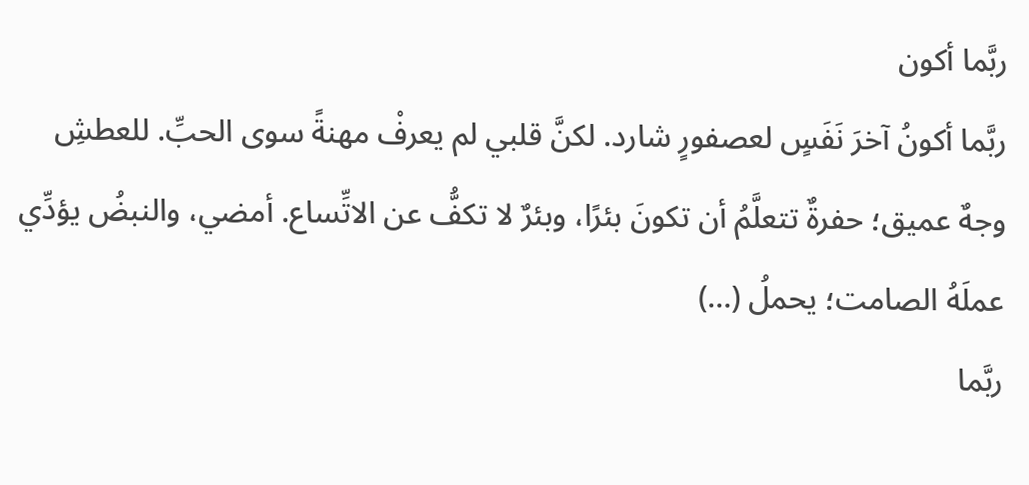ربَّما أكون
ربَّما أكونُ آخرَ نَفَسٍ لعصفورٍ شارد. لكنَّ قلبي لم يعرفْ مهنةً سوى الحبِّ. للعطشِ وجهٌ عميق؛ حفرةٌ تتعلَّمُ أن تكونَ بئرًا، وبئرٌ لا تكفُّ عن الاتِّساع. أمضي، والنبضُ يؤدِّي عملَهُ الصامت؛ يحملُ (…)
ربَّما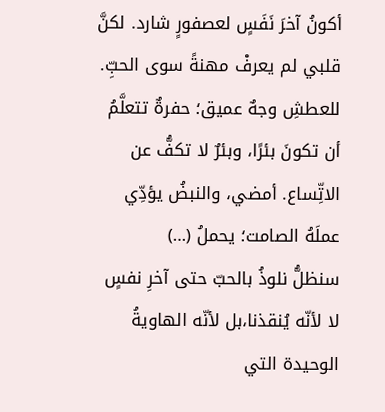أكونُ آخرَ نَفَسٍ لعصفورٍ شارد. لكنَّ قلبي لم يعرفْ مهنةً سوى الحبِّ. للعطشِ وجهٌ عميق؛ حفرةٌ تتعلَّمُ أن تكونَ بئرًا، وبئرٌ لا تكفُّ عن الاتِّساع. أمضي، والنبضُ يؤدِّي عملَهُ الصامت؛ يحملُ (…)
سنظلُّ نلوذُ بالحبّ حتى آخرِ نفسٍ لا لأنّه يُنقذنا،بل لأنّه الهاويةُ الوحيدة التي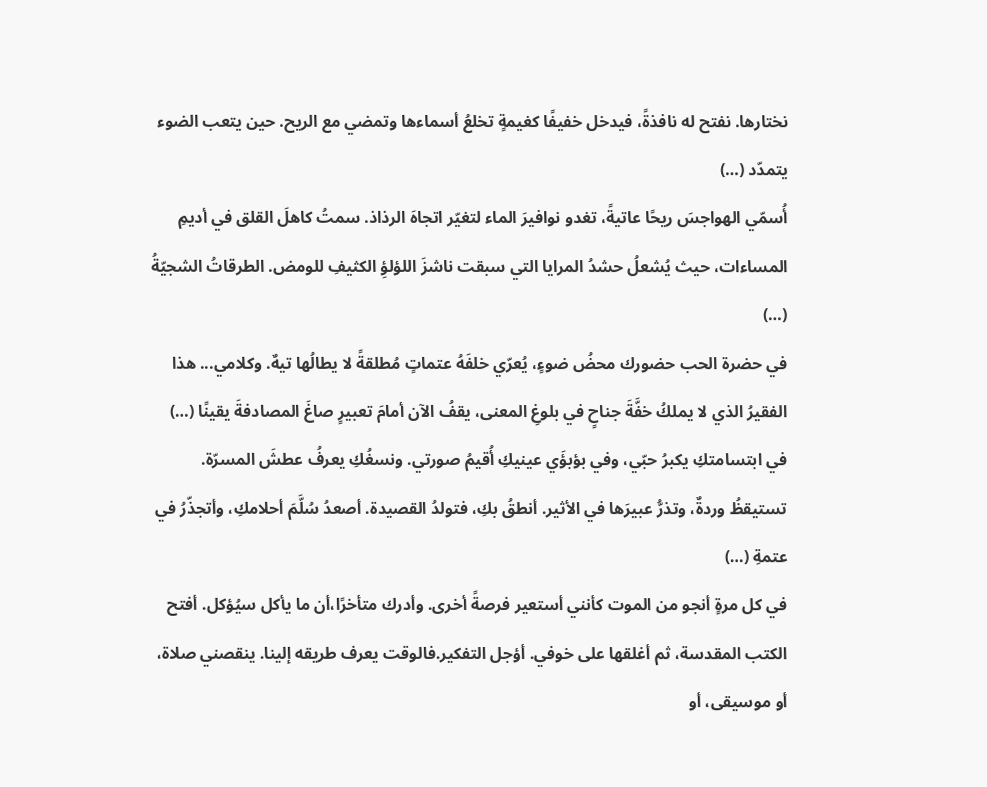نختارها. نفتح له نافذةً، فيدخل خفيفًا كغيمةٍ تخلعُ أسماءها وتمضي مع الريح. حين يتعب الضوء يتمدّد (…)
أُسمّي الهواجسَ ريحًا عاتيةً، تغدو نوافيرَ الماء لتغيّر اتجاهَ الرذاذ. سمتُ كاهلَ القلق في أديمِ المساءات، حيث يُشعلُ حشدُ المرايا التي سبقت ناشزَ اللؤلؤِ الكثيفِ للومض. الطرقاتُ الشجيّةُ (…)
في حضرة الحب حضورك محضُ ضوءٍ، يُعرّي خلفَهُ عتماتٍ مُطلقةً لا يطالُها تيهٌ. وكلامي... هذا الفقيرُ الذي لا يملكُ خفَّةَ جناحٍ في بلوغِ المعنى، يقفُ الآن أمامَ تعبيرٍ صاغَ المصادفةَ يقينًا (…)
في ابتسامتكِ يكبرُ حبّي، وفي بؤبؤَي عينيكِ أُقيمُ صورتي. ونسغُكِ يعرفُ عطشَ المسرّة. تستيقظُ وردةٌ، وتذرُّ عبيرَها في الأثير. أنطقُ بكِ، فتولدُ القصيدة. أصعدُ سُلَّمَ أحلامكِ، وأتجذّرُ في عتمةِ (…)
في كل مرةٍ أنجو من الموت كأنني أستعير فرصةً أخرى. وأدرك متأخرًا،أن ما يأكل سيُؤكل. أفتح الكتب المقدسة، ثم أغلقها على خوفي. أؤجل التفكير.فالوقت يعرف طريقه إلينا. ينقصني صلاة، أو موسيقى، أو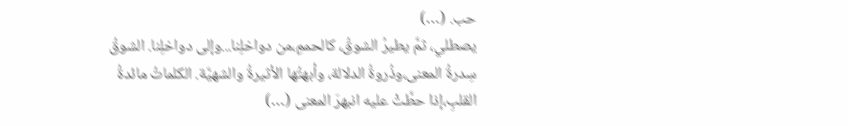حب. (…)
يصطلي، ثمَّ يطيرُ الشوقُ، كالحممِ،من دواخلِنا...وإلى دواخلِنا. الشوقُ سِدرةُ المعنى،وذُروةُ الدلالة، وأبهتُها الأثيرةُ والشهيَّة. الكلماتُ مائدةُ القلبِ،إذا حطَّتْ عليه انبهرَ المعنى (…)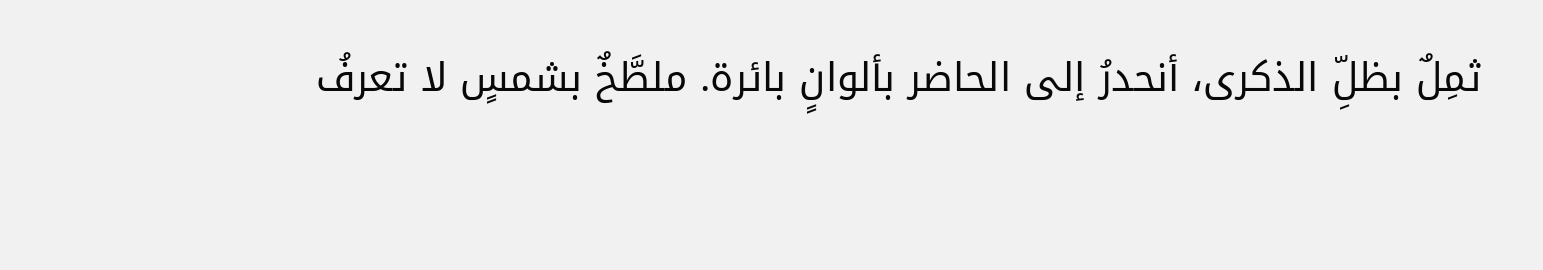ثمِلٌ بظلِّ الذكرى، أنحدرُ إلى الحاضر بألوانٍ بائرة. ملطَّخٌ بشمسٍ لا تعرفُ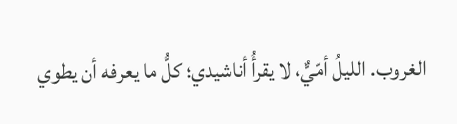الغروب. الليلُ أمّيٌّ، لا يقرأُ أناشيدي؛ كلُّ ما يعرفه أن يطوي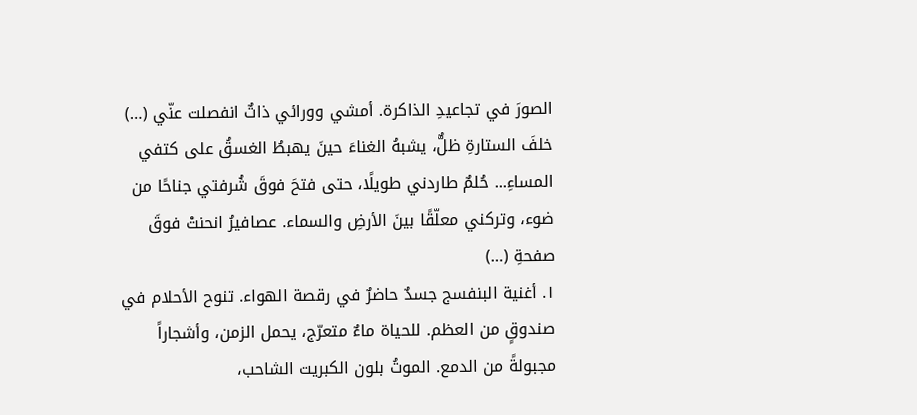الصورَ في تجاعيدِ الذاكرة. أمشي وورائي ذاتٌ انفصلت عنّي (…)
خلفَ الستارةِ ظلٌّ، يشبهُ الغناءَ حينَ يهبطُ الغسقُ على كتفي المساءِ... حُلمٌ طاردني طويلًا، حتى فتحَ فوقَ شُرفتي جناحًا من ضوء، وتركني معلّقًا بينَ الأرضِ والسماء. عصافيرُ انحنتْ فوقَ صفحةِ (…)
١. أغنية البنفسج جسدٌ حاضرٌ في رقصة الهواء. تنوح الأحلام في صندوقٍ من العظم. للحياة ماءٌ متعرّج، يحمل الزمن، وأشجاراً مجبولةً من الدمع. الموتُ بلون الكبريت الشاحب،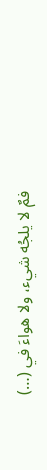فمٌ لا يلجُه شيء، ولا هواءَ في (…)